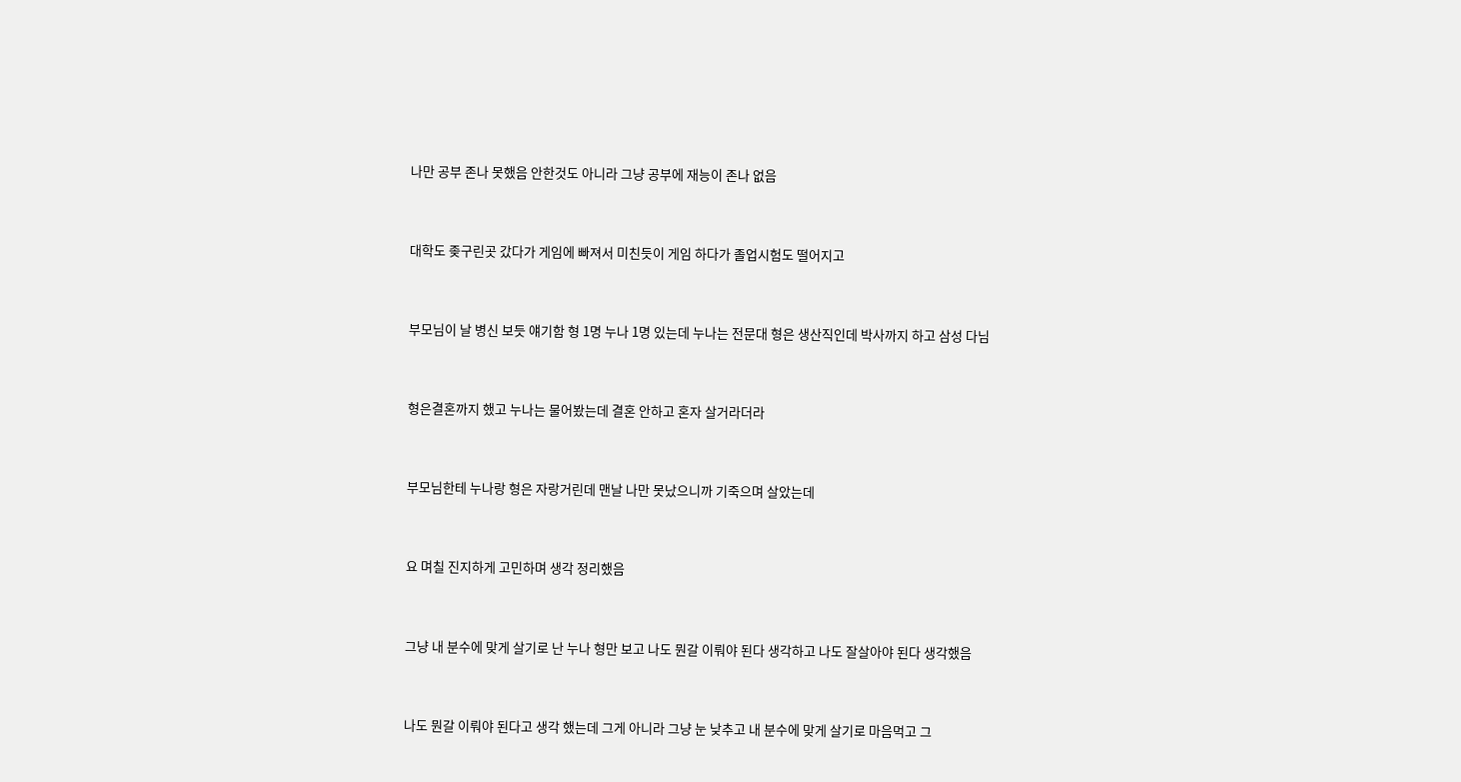나만 공부 존나 못했음 안한것도 아니라 그냥 공부에 재능이 존나 없음


대학도 좆구린곳 갔다가 게임에 빠져서 미친듯이 게임 하다가 졸업시험도 떨어지고


부모님이 날 병신 보듯 얘기함 형 1명 누나 1명 있는데 누나는 전문대 형은 생산직인데 박사까지 하고 삼성 다님


형은결혼까지 했고 누나는 물어봤는데 결혼 안하고 혼자 살거라더라


부모님한테 누나랑 형은 자랑거린데 맨날 나만 못났으니까 기죽으며 살았는데


요 며칠 진지하게 고민하며 생각 정리했음


그냥 내 분수에 맞게 살기로 난 누나 형만 보고 나도 뭔갈 이뤄야 된다 생각하고 나도 잘살아야 된다 생각했음


나도 뭔갈 이뤄야 된다고 생각 했는데 그게 아니라 그냥 눈 낮추고 내 분수에 맞게 살기로 마음먹고 그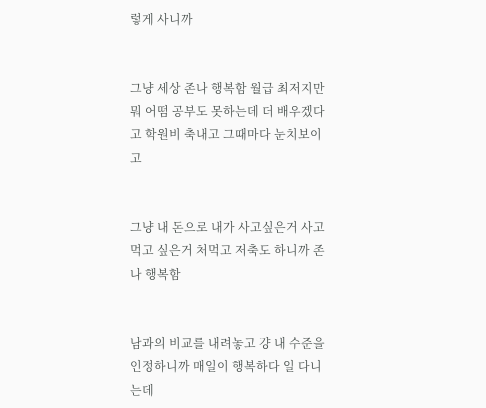렇게 사니까


그냥 세상 존나 행복함 월급 최저지만 뭐 어떰 공부도 못하는데 더 배우겠다고 학원비 축내고 그때마다 눈치보이고


그냥 내 돈으로 내가 사고싶은거 사고 먹고 싶은거 처먹고 저축도 하니까 존나 행복함


남과의 비교를 내려놓고 걍 내 수준을 인정하니까 매일이 행복하다 일 다니는데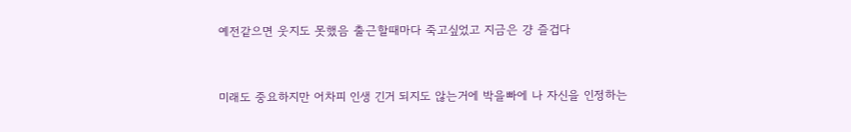예전같으면 웃지도 못했음 출근할때마다 죽고싶었고 지금은 걍 즐겁다


미래도 중요하지만 어차피 인생 긴거 되지도 않는거에 박을빠에 나 자신을 인정하는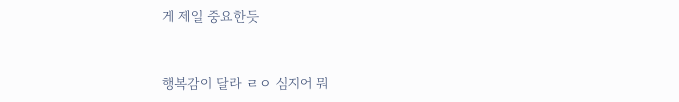게 제일 중요한듯


행복감이 달라 ㄹㅇ 심지어 뭐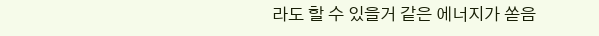라도 할 수 있을거 같은 에너지가 쏟음